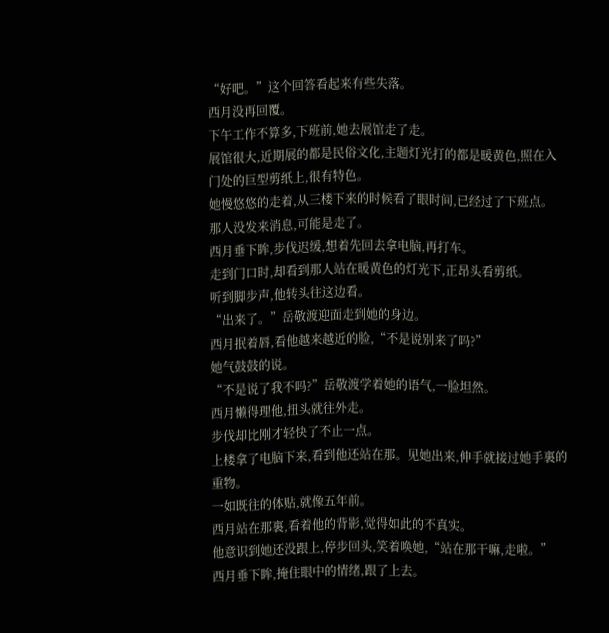“好吧。”这个回答看起来有些失落。
西月没再回覆。
下午工作不算多,下班前,她去展馆走了走。
展馆很大,近期展的都是民俗文化,主题灯光打的都是暖黄色,照在入门处的巨型剪纸上,很有特色。
她慢悠悠的走着,从三楼下来的时候看了眼时间,已经过了下班点。
那人没发来消息,可能是走了。
西月垂下眸,步伐迟缓,想着先回去拿电脑,再打车。
走到门口时,却看到那人站在暖黄色的灯光下,正昂头看剪纸。
听到脚步声,他转头往这边看。
“出来了。”岳敬渡迎面走到她的身边。
西月抿着唇,看他越来越近的脸,“不是说别来了吗?”
她气鼓鼓的说。
“不是说了我不吗?”岳敬渡学着她的语气,一脸坦然。
西月懒得理他,扭头就往外走。
步伐却比刚才轻快了不止一点。
上楼拿了电脑下来,看到他还站在那。见她出来,伸手就接过她手裏的重物。
一如既往的体贴,就像五年前。
西月站在那裏,看着他的背影,觉得如此的不真实。
他意识到她还没跟上,停步回头,笑着唤她,“站在那干嘛,走啦。”
西月垂下眸,掩住眼中的情绪,跟了上去。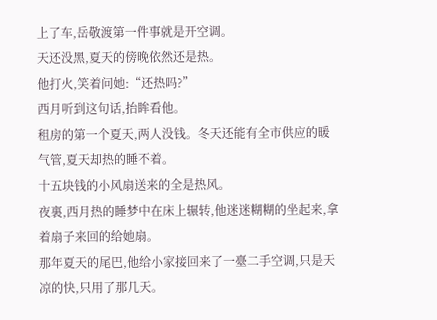上了车,岳敬渡第一件事就是开空调。
天还没黑,夏天的傍晚依然还是热。
他打火,笑着问她:“还热吗?”
西月听到这句话,抬眸看他。
租房的第一个夏天,两人没钱。冬天还能有全市供应的暖气管,夏天却热的睡不着。
十五块钱的小风扇送来的全是热风。
夜裏,西月热的睡梦中在床上辗转,他迷迷糊糊的坐起来,拿着扇子来回的给她扇。
那年夏天的尾巴,他给小家接回来了一臺二手空调,只是天凉的快,只用了那几天。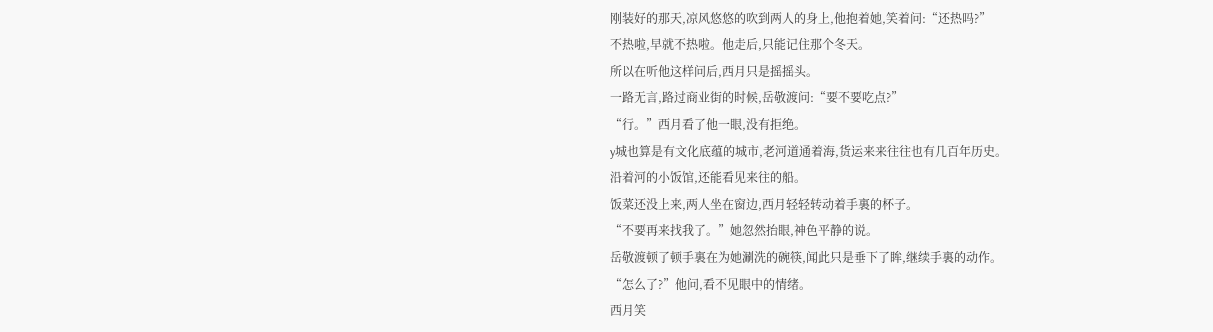刚装好的那天,凉风悠悠的吹到两人的身上,他抱着她,笑着问:“还热吗?”
不热啦,早就不热啦。他走后,只能记住那个冬天。
所以在听他这样问后,西月只是摇摇头。
一路无言,路过商业街的时候,岳敬渡问:“要不要吃点?”
“行。”西月看了他一眼,没有拒绝。
y城也算是有文化底蕴的城市,老河道通着海,货运来来往往也有几百年历史。
沿着河的小饭馆,还能看见来往的船。
饭菜还没上来,两人坐在窗边,西月轻轻转动着手裏的杯子。
“不要再来找我了。”她忽然抬眼,神色平静的说。
岳敬渡顿了顿手裏在为她涮洗的碗筷,闻此只是垂下了眸,继续手裏的动作。
“怎么了?”他问,看不见眼中的情绪。
西月笑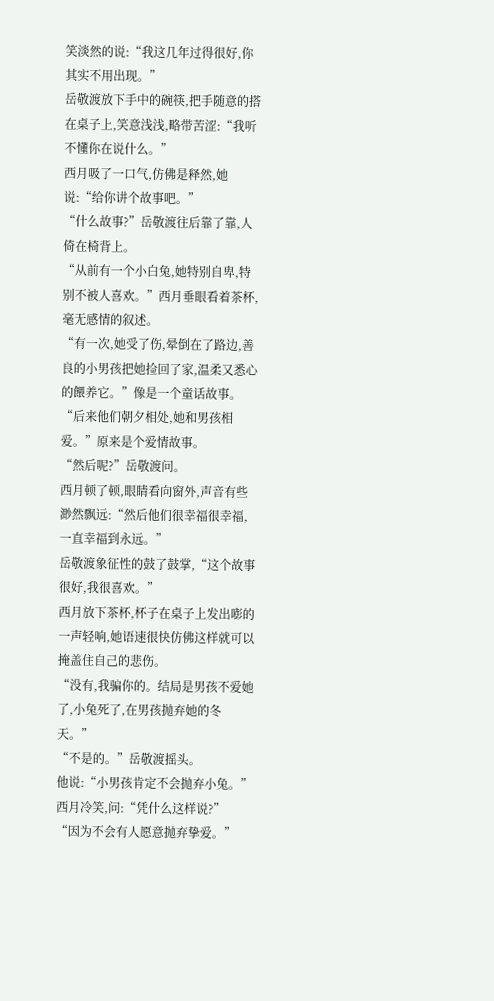笑淡然的说:“我这几年过得很好,你其实不用出现。”
岳敬渡放下手中的碗筷,把手随意的搭在桌子上,笑意浅浅,略带苦涩:“我听不懂你在说什么。”
西月吸了一口气,仿佛是释然,她说:“给你讲个故事吧。”
“什么故事?”岳敬渡往后靠了靠,人倚在椅背上。
“从前有一个小白兔,她特别自卑,特别不被人喜欢。”西月垂眼看着茶杯,毫无感情的叙述。
“有一次,她受了伤,晕倒在了路边,善良的小男孩把她捡回了家,温柔又悉心的餵养它。”像是一个童话故事。
“后来他们朝夕相处,她和男孩相爱。”原来是个爱情故事。
“然后呢?”岳敬渡问。
西月顿了顿,眼睛看向窗外,声音有些渺然飘远:“然后他们很幸福很幸福,一直幸福到永远。”
岳敬渡象征性的鼓了鼓掌,“这个故事很好,我很喜欢。”
西月放下茶杯,杯子在桌子上发出嘭的一声轻响,她语速很快仿佛这样就可以掩盖住自己的悲伤。
“没有,我骗你的。结局是男孩不爱她了,小兔死了,在男孩抛弃她的冬天。”
“不是的。”岳敬渡摇头。
他说:“小男孩肯定不会抛弃小兔。”
西月冷笑,问:“凭什么这样说?”
“因为不会有人愿意抛弃挚爱。”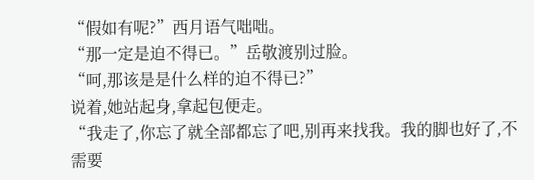“假如有呢?”西月语气咄咄。
“那一定是迫不得已。”岳敬渡别过脸。
“呵,那该是是什么样的迫不得已?”
说着,她站起身,拿起包便走。
“我走了,你忘了就全部都忘了吧,别再来找我。我的脚也好了,不需要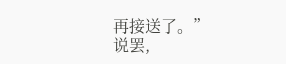再接送了。”
说罢,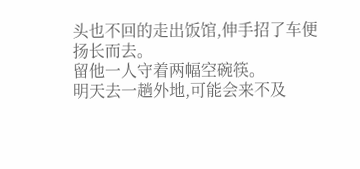头也不回的走出饭馆,伸手招了车便扬长而去。
留他一人守着两幅空碗筷。
明天去一趟外地,可能会来不及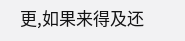更,如果来得及还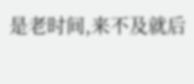是老时间,来不及就后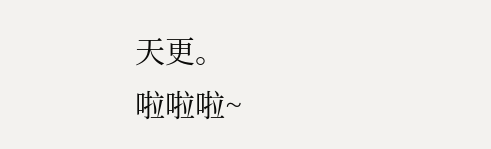天更。
啦啦啦~